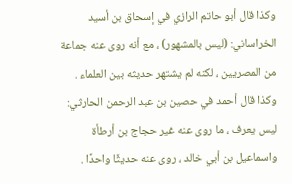وكذا قال أبو حاتم الرازي في إسحاق بن أسيد الخراساني: (ليس بالمشهور) ، مع أنه روى عنه جماعة من المصريين ، لكنه لم يشتهر حديثه بين العلماء .
وكذا قال أحمد في حصين بن عبد الرحمن الحارثي: ليس يعرف ، ما روى عنه غير حجاج بن أرطأة واسماعيل بن أبي خالد ، روى عنه حديثًا واحدًا .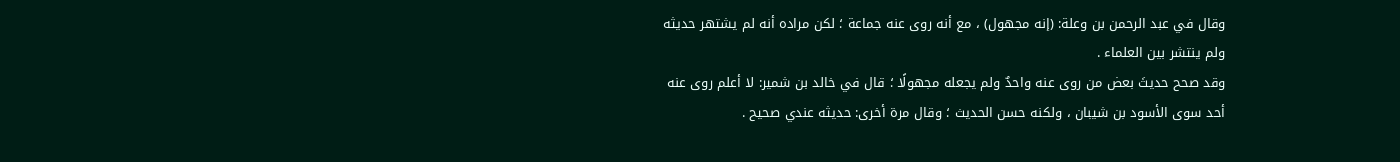وقال في عبد الرحمن بن وعلة: (إنه مجهول) ، مع أنه روى عنه جماعة ؛ لكن مراده أنه لم يشتهر حديثه ولم ينتشر بين العلماء .
وقد صحح حديثَ بعض من روى عنه واحدٌ ولم يجعله مجهولًا ؛ قال في خالد بن شمير: لا أعلم روى عنه أحد سوى الأسود بن شيبان ، ولكنه حسن الحديث ؛ وقال مرة أخرى: حديثه عندي صحيح .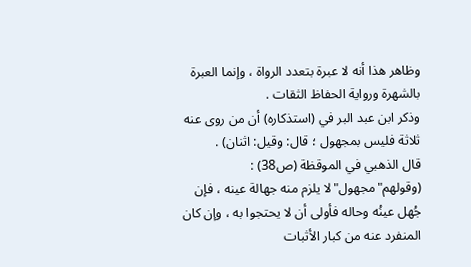وظاهر هذا أنه لا عبرة بتعدد الرواة ، وإنما العبرة بالشهرة ورواية الحفاظ الثقات .
وذكر ابن عبد البر في (استذكاره) أن من روى عنه ثلاثة فليس بمجهول ؛ قال: وقيل: اثنان) .
قال الذهبي في الموقظة (ص38) : (وقولهم"مجهول"لا يلزم منه جهالة عينه ، فإن جُهل عينُه وحاله فأولى أن لا يحتجوا به ، وإن كان المنفرد عنه من كبار الأثبات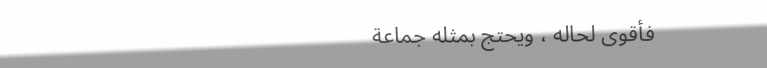فأقوى لحاله ، ويحتج بمثله جماعة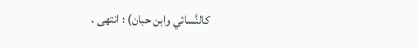كالنَّسائي وابن حبان) ؛ انتهى .